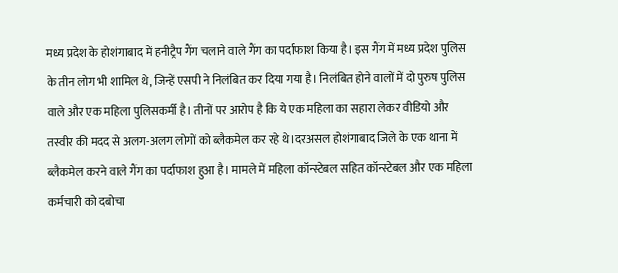मध्य प्रदेश के होशंगाबाद में हनीट्रैप गैंग चलाने वाले गैंग का पर्दाफाश किया है। इस गैंग में मध्य प्रदेश पुलिस के तीन लोग भी शामिल थे, जिन्हें एसपी ने निलंबित कर दिया गया है। निलंबित होने वालों में दो पुरुष पुलिस वाले और एक महिला पुलिसकर्मी है। तीनों पर आरोप है कि ये एक महिला का सहारा लेकर वीडियो और तस्वीर की मदद से अलग-अलग लोगों को ब्लैकमेल कर रहे थे।दरअसल होशंगाबाद जिले के एक थाना में ब्लैकमेल करने वाले गैंग का पर्दाफाश हुआ है। मामले में महिला कॉन्स्टेबल सहित कॉन्स्टेबल और एक महिला कर्मचारी को दबोचा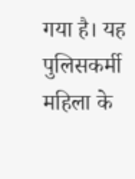गया है। यह पुलिसकर्मी महिला के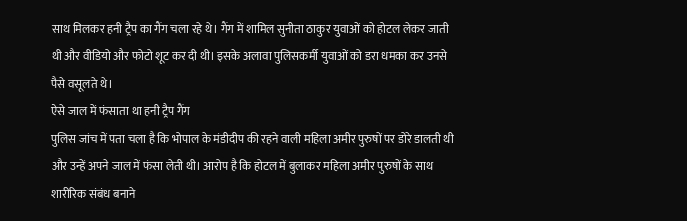साथ मिलकर हनी ट्रैप का गैंग चला रहे थे। गैंग में शामिल सुनीता ठाकुर युवाओं को होटल लेकर जाती थी और वीडियो और फोटो शूट कर दी थी। इसके अलावा पुलिसकर्मी युवाओं को डरा धमका कर उनसे पैसे वसूलते थे।
ऐसे जाल में फंसाता था हनी ट्रैप गैंग
पुलिस जांच में पता चला है कि भोपाल के मंडीदीप की रहने वाली महिला अमीर पुरुषों पर डोरे डालती थी और उन्हें अपने जाल में फंसा लेती थी। आरोप है कि होटल में बुलाकर महिला अमीर पुरुषों के साथ शारीरिक संबंध बनाने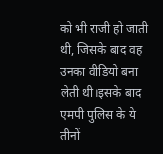को भी राजी हो जाती थी, जिसके बाद वह उनका वीडियो बना लेती थी।इसके बाद एमपी पुलिस के ये तीनों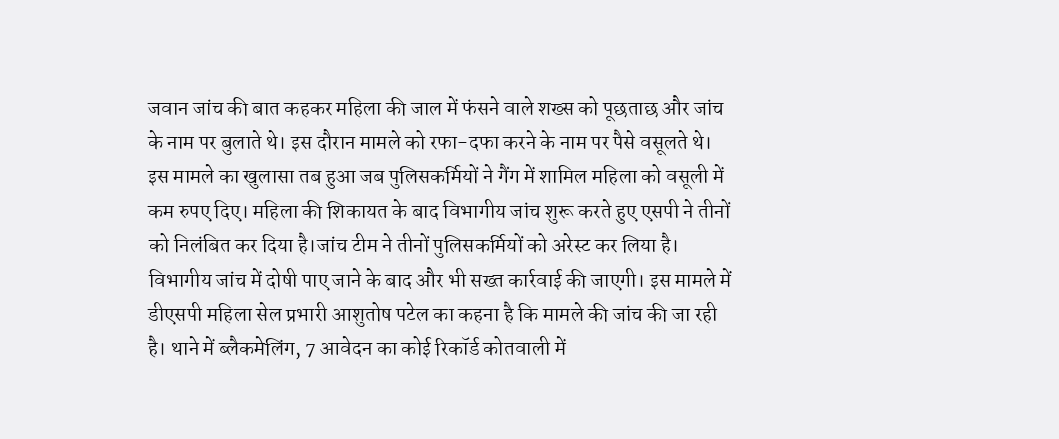जवान जांच की बात कहकर महिला की जाल में फंसने वाले शख्स को पूछताछ और जांच के नाम पर बुलाते थे। इस दौरान मामले को रफा-दफा करने के नाम पर पैसे वसूलते थे।
इस मामले का खुलासा तब हुआ जब पुलिसकर्मियों ने गैंग में शामिल महिला को वसूली में कम रुपए दिए। महिला की शिकायत के बाद विभागीय जांच शुरू करते हुए एसपी ने तीनों को निलंबित कर दिया है।जांच टीम ने तीनों पुलिसकर्मियों को अरेस्ट कर लिया है। विभागीय जांच में दोषी पाए जाने के बाद और भी सख्त कार्रवाई की जाएगी। इस मामले में डीएसपी महिला सेल प्रभारी आशुतोष पटेल का कहना है कि मामले की जांच की जा रही है। थाने में ब्लैकमेलिंग, 7 आवेदन का कोई रिकॉर्ड कोतवाली में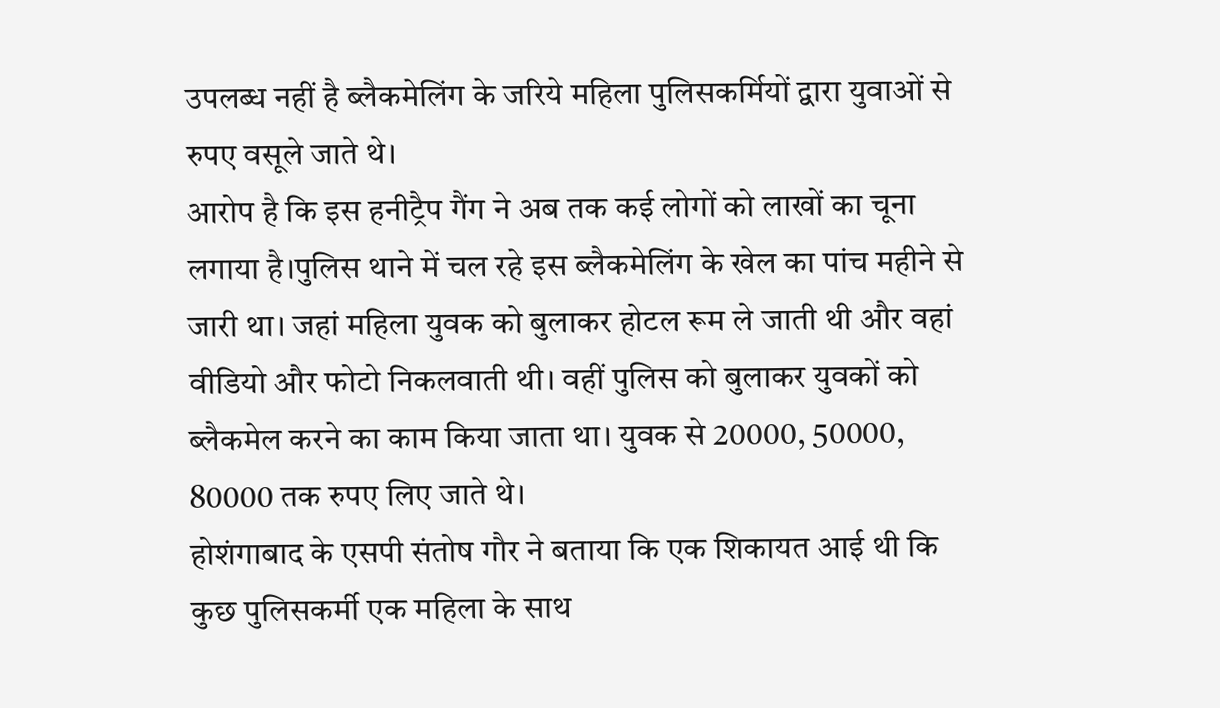उपलब्ध नहीं है ब्लैकमेलिंग के जरिये महिला पुलिसकर्मियों द्वारा युवाओं से रुपए वसूले जाते थे।
आरोप है कि इस हनीट्रैप गैंग ने अब तक कई लोगों को लाखों का चूना लगाया है।पुलिस थाने में चल रहे इस ब्लैकमेलिंग के खेल का पांच महीने से जारी था। जहां महिला युवक को बुलाकर होटल रूम ले जाती थी और वहां वीडियो और फोटो निकलवाती थी। वहीं पुलिस को बुलाकर युवकों को ब्लैकमेल करने का काम किया जाता था। युवक से 20000, 50000, 80000 तक रुपए लिए जाते थे।
होशंगाबाद के एसपी संतोष गौर ने बताया कि एक शिकायत आई थी कि कुछ पुलिसकर्मी एक महिला के साथ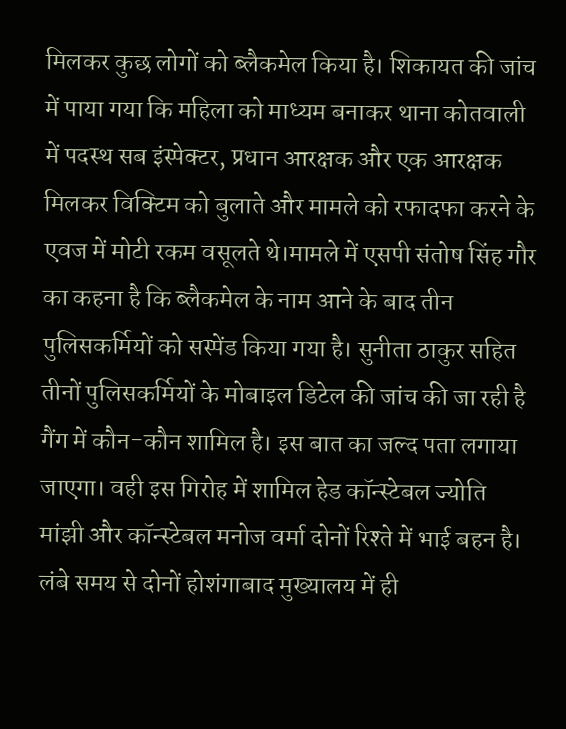मिलकर कुछ लोगों को ब्लैकमेल किया है। शिकायत की जांच में पाया गया कि महिला को माध्यम बनाकर थाना कोतवाली में पदस्थ सब इंस्पेक्टर, प्रधान आरक्षक और एक आरक्षक मिलकर विक्टिम को बुलाते और मामले को रफादफा करने के एवज में मोटी रकम वसूलते थे।मामले में एसपी संतोष सिंह गौर का कहना है कि ब्लैकमेल के नाम आने के बाद तीन पुलिसकर्मियों को सस्पेंड किया गया है। सुनीता ठाकुर सहित तीनों पुलिसकर्मियों के मोबाइल डिटेल की जांच की जा रही है गैंग में कौन-कौन शामिल है। इस बात का जल्द पता लगाया जाएगा। वही इस गिरोह में शामिल हेड कॉन्स्टेबल ज्योति मांझी और कॉन्स्टेबल मनोज वर्मा दोनों रिश्ते में भाई बहन है। लंबे समय से दोनों होशंगाबाद मुख्यालय में ही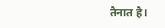तैनात है।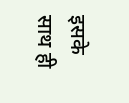इसके साथ ही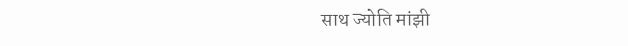साथ ज्योति मांझी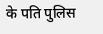के पति पुलिस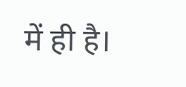में ही है।